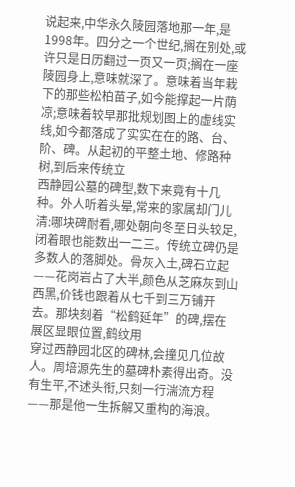说起来,中华永久陵园落地那一年,是1998年。四分之一个世纪,搁在别处,或许只是日历翻过一页又一页;搁在一座陵园身上,意味就深了。意味着当年栽下的那些松柏苗子,如今能撑起一片荫凉;意味着较早那批规划图上的虚线实线,如今都落成了实实在在的路、台、阶、碑。从起初的平整土地、修路种树,到后来传统立
西静园公墓的碑型,数下来竟有十几种。外人听着头晕,常来的家属却门儿清:哪块碑耐看,哪处朝向冬至日头较足,闭着眼也能数出一二三。传统立碑仍是多数人的落脚处。骨灰入土,碑石立起——花岗岩占了大半,颜色从芝麻灰到山西黑,价钱也跟着从七千到三万铺开去。那块刻着“松鹤延年”的碑,摆在展区显眼位置,鹤纹用
穿过西静园北区的碑林,会撞见几位故人。周培源先生的墓碑朴素得出奇。没有生平,不述头衔,只刻一行湍流方程——那是他一生拆解又重构的海浪。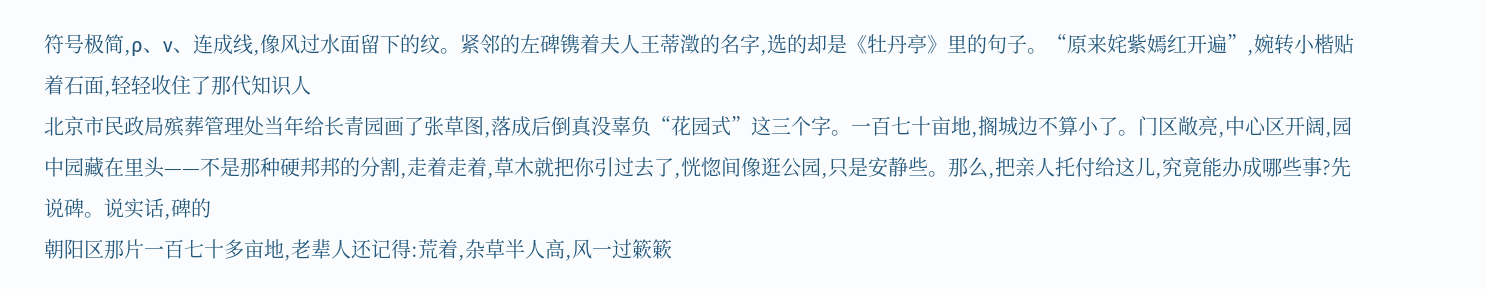符号极简,ρ、ν、连成线,像风过水面留下的纹。紧邻的左碑镌着夫人王蒂澂的名字,选的却是《牡丹亭》里的句子。“原来姹紫嫣红开遍”,婉转小楷贴着石面,轻轻收住了那代知识人
北京市民政局殡葬管理处当年给长青园画了张草图,落成后倒真没辜负“花园式”这三个字。一百七十亩地,搁城边不算小了。门区敞亮,中心区开阔,园中园藏在里头——不是那种硬邦邦的分割,走着走着,草木就把你引过去了,恍惚间像逛公园,只是安静些。那么,把亲人托付给这儿,究竟能办成哪些事?先说碑。说实话,碑的
朝阳区那片一百七十多亩地,老辈人还记得:荒着,杂草半人高,风一过簌簌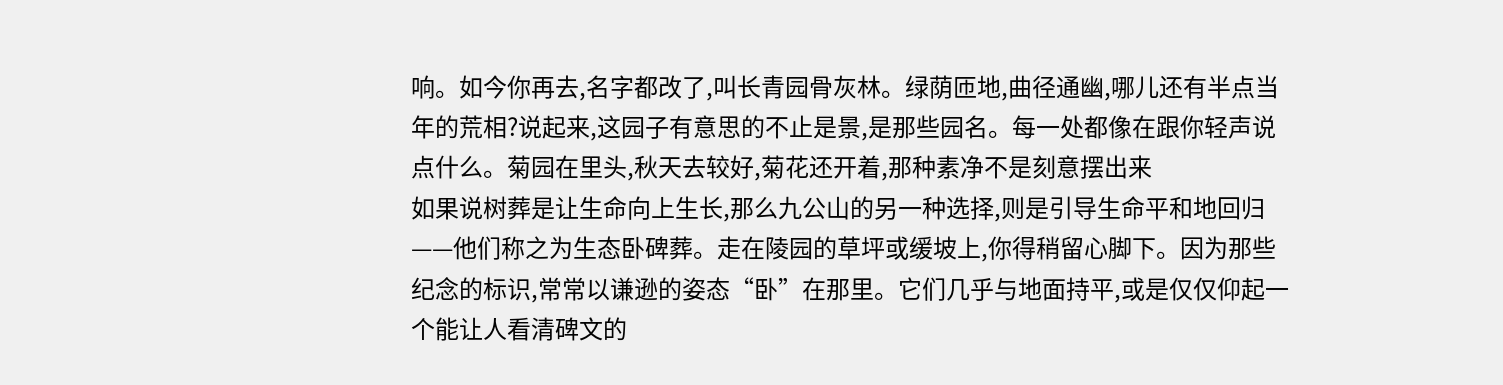响。如今你再去,名字都改了,叫长青园骨灰林。绿荫匝地,曲径通幽,哪儿还有半点当年的荒相?说起来,这园子有意思的不止是景,是那些园名。每一处都像在跟你轻声说点什么。菊园在里头,秋天去较好,菊花还开着,那种素净不是刻意摆出来
如果说树葬是让生命向上生长,那么九公山的另一种选择,则是引导生命平和地回归——他们称之为生态卧碑葬。走在陵园的草坪或缓坡上,你得稍留心脚下。因为那些纪念的标识,常常以谦逊的姿态“卧”在那里。它们几乎与地面持平,或是仅仅仰起一个能让人看清碑文的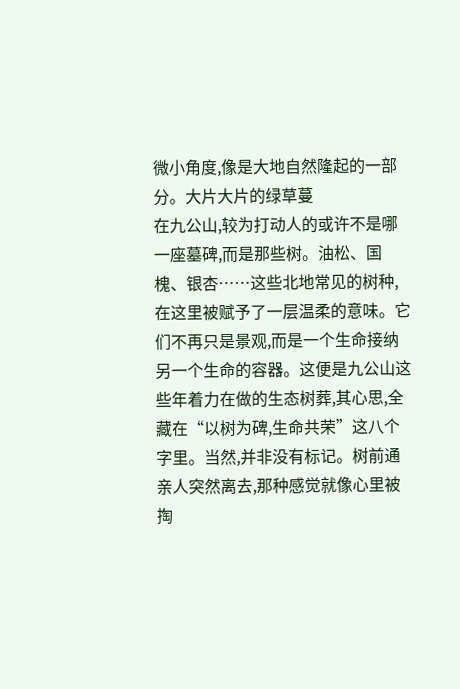微小角度,像是大地自然隆起的一部分。大片大片的绿草蔓
在九公山,较为打动人的或许不是哪一座墓碑,而是那些树。油松、国槐、银杏……这些北地常见的树种,在这里被赋予了一层温柔的意味。它们不再只是景观,而是一个生命接纳另一个生命的容器。这便是九公山这些年着力在做的生态树葬,其心思,全藏在“以树为碑,生命共荣”这八个字里。当然,并非没有标记。树前通
亲人突然离去,那种感觉就像心里被掏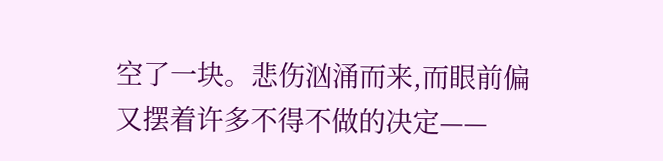空了一块。悲伤汹涌而来,而眼前偏又摆着许多不得不做的决定——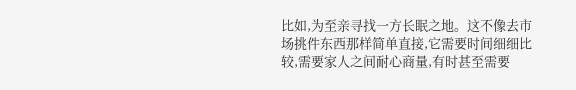比如,为至亲寻找一方长眠之地。这不像去市场挑件东西那样简单直接,它需要时间细细比较,需要家人之间耐心商量,有时甚至需要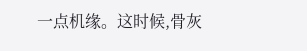一点机缘。这时候,骨灰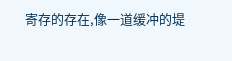寄存的存在,像一道缓冲的堤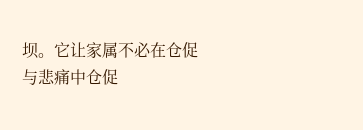坝。它让家属不必在仓促与悲痛中仓促